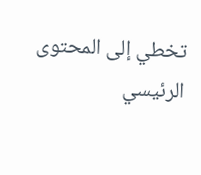تخطي إلى المحتوى الرئيسي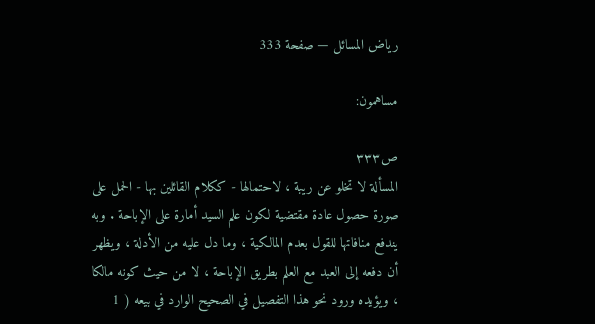رياض المسائل — صفحة 333

مساهمون:

ص٣٣٣
المسألة لا تخلو عن ريبة ، لاحتمالها - ككلام القائلين بها - الحمل على صورة حصول عادة مقتضية لكون علم السيد أمارة على الإباحة . وبه يندفع منافاتها للقول بعدم المالكية ، وما دل عليه من الأدلة ، ويظهر أن دفعه إلى العبد مع العلم بطريق الإباحة ، لا من حيث كونه مالكا ، ويؤيده ورود نحو هذا التفصيل في الصحيح الوارد في بيعه ( 1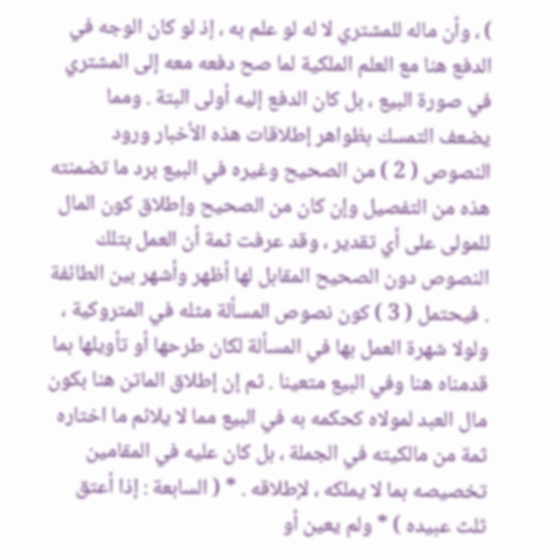) ، وأن ماله للمشتري لا له لو علم به ، إذ لو كان الوجه في الدفع هنا مع العلم الملكية لما صح دفعه معه إلى المشتري في صورة البيع ، بل كان الدفع إليه أولى البتة . ومما يضعف التمسك بظواهر إطلاقات هذه الأخبار ورود النصوص ( 2 ) من الصحيح وغيره في البيع برد ما تضمنته هذه من التفصيل وإن كان من الصحيح وإطلاق كون المال للمولى على أي تقدير ، وقد عرفت ثمة أن العمل بتلك النصوص دون الصحيح المقابل لها أظهر وأشهر بين الطائفة . فيحتمل ( 3 ) كون نصوص المسألة مثله في المتروكية ، ولولا شهرة العمل بها في المسألة لكان طرحها أو تأويلها بما قدمناه هنا وفي البيع متعينا . ثم إن إطلاق الماتن هنا بكون مال العبد لمولاه كحكمه به في البيع مما لا يلائم ما اختاره ثمة من مالكيته في الجملة ، بل كان عليه في المقامين تخصيصه بما لا يملكه ، لإطلاقه . * ( السابعة : إذا أعتق ثلث عبيده ) * ولم يعين أو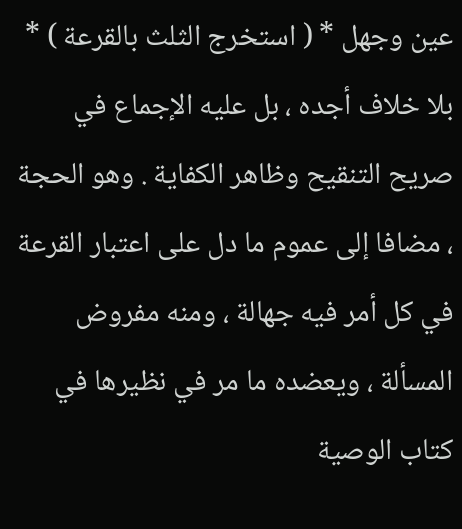عين وجهل * ( استخرج الثلث بالقرعة ) * بلا خلاف أجده ، بل عليه الإجماع في صريح التنقيح وظاهر الكفاية . وهو الحجة ، مضافا إلى عموم ما دل على اعتبار القرعة في كل أمر فيه جهالة ، ومنه مفروض المسألة ، ويعضده ما مر في نظيرها في كتاب الوصية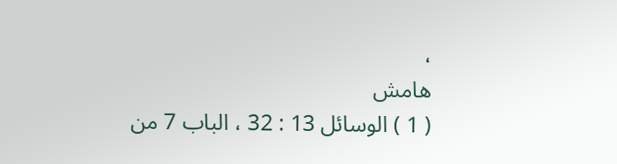،
هامش
( 1 ) الوسائل 13 : 32 ، الباب 7 من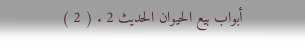أبواب بيع الحيوان الحديث 2 . ( 2 )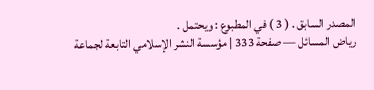المصدر السابق . ( 3 ) في المطبوع : ويحتمل .
رياض المسائل — صفحة 333 | مؤسسة النشر الإسلامي التابعة لجماعة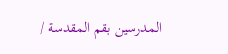المدرسين بقم المقدسة /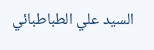السيد علي الطباطبائي